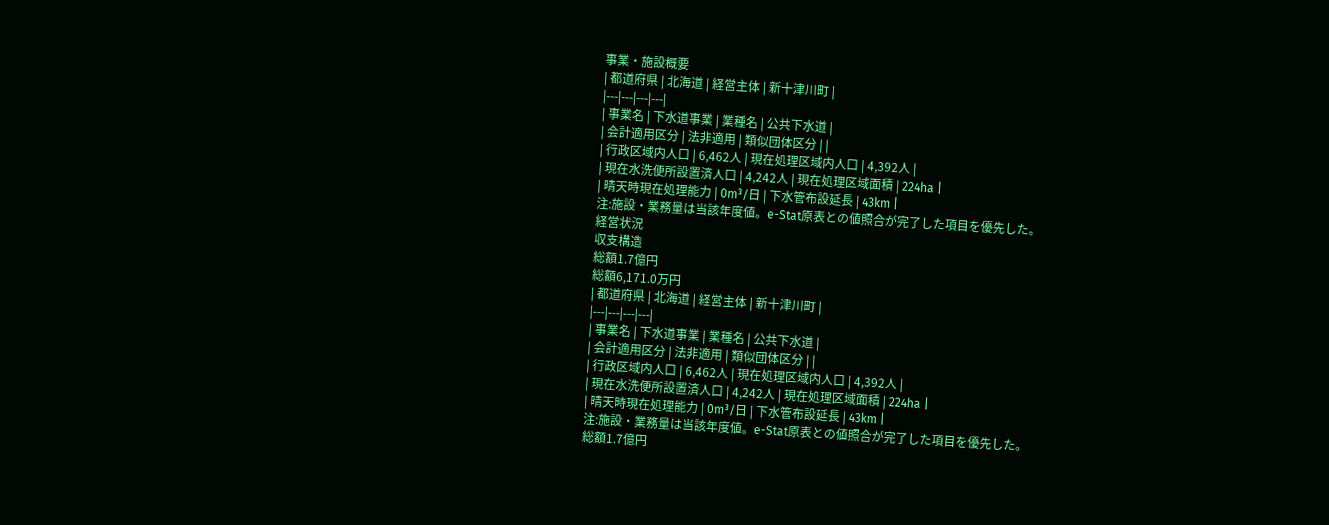事業・施設概要
| 都道府県 | 北海道 | 経営主体 | 新十津川町 |
|---|---|---|---|
| 事業名 | 下水道事業 | 業種名 | 公共下水道 |
| 会計適用区分 | 法非適用 | 類似団体区分 | |
| 行政区域内人口 | 6,462人 | 現在処理区域内人口 | 4,392人 |
| 現在水洗便所設置済人口 | 4,242人 | 現在処理区域面積 | 224ha |
| 晴天時現在処理能力 | 0m³/日 | 下水管布設延長 | 43km |
注:施設・業務量は当該年度値。e-Stat原表との値照合が完了した項目を優先した。
経営状況
収支構造
総額1.7億円
総額6,171.0万円
| 都道府県 | 北海道 | 経営主体 | 新十津川町 |
|---|---|---|---|
| 事業名 | 下水道事業 | 業種名 | 公共下水道 |
| 会計適用区分 | 法非適用 | 類似団体区分 | |
| 行政区域内人口 | 6,462人 | 現在処理区域内人口 | 4,392人 |
| 現在水洗便所設置済人口 | 4,242人 | 現在処理区域面積 | 224ha |
| 晴天時現在処理能力 | 0m³/日 | 下水管布設延長 | 43km |
注:施設・業務量は当該年度値。e-Stat原表との値照合が完了した項目を優先した。
総額1.7億円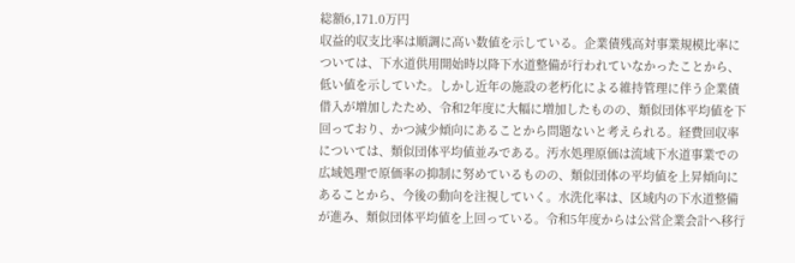総額6,171.0万円
収益的収支比率は順調に高い数値を示している。企業債残高対事業規模比率については、下水道供用開始時以降下水道整備が行われていなかったことから、低い値を示していた。しかし近年の施設の老朽化による維持管理に伴う企業債借入が増加したため、令和2年度に大幅に増加したものの、類似団体平均値を下回っており、かつ減少傾向にあることから問題ないと考えられる。経費回収率については、類似団体平均値並みである。汚水処理原価は流域下水道事業での広域処理で原価率の抑制に努めているものの、類似団体の平均値を上昇傾向にあることから、今後の動向を注視していく。水洗化率は、区域内の下水道整備が進み、類似団体平均値を上回っている。令和5年度からは公営企業会計へ移行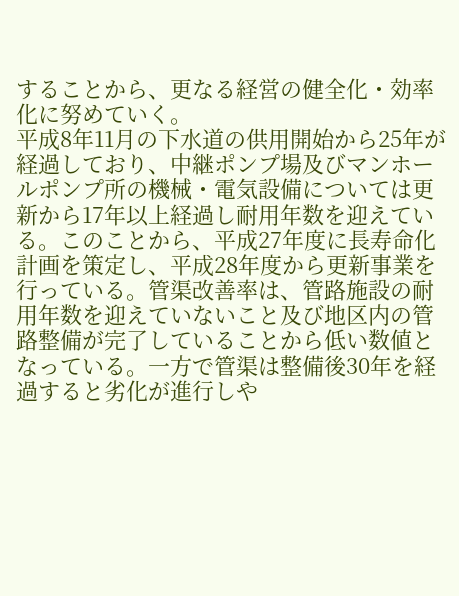することから、更なる経営の健全化・効率化に努めていく。
平成8年11月の下水道の供用開始から25年が経過しており、中継ポンプ場及びマンホールポンプ所の機械・電気設備については更新から17年以上経過し耐用年数を迎えている。このことから、平成27年度に長寿命化計画を策定し、平成28年度から更新事業を行っている。管渠改善率は、管路施設の耐用年数を迎えていないこと及び地区内の管路整備が完了していることから低い数値となっている。一方で管渠は整備後30年を経過すると劣化が進行しや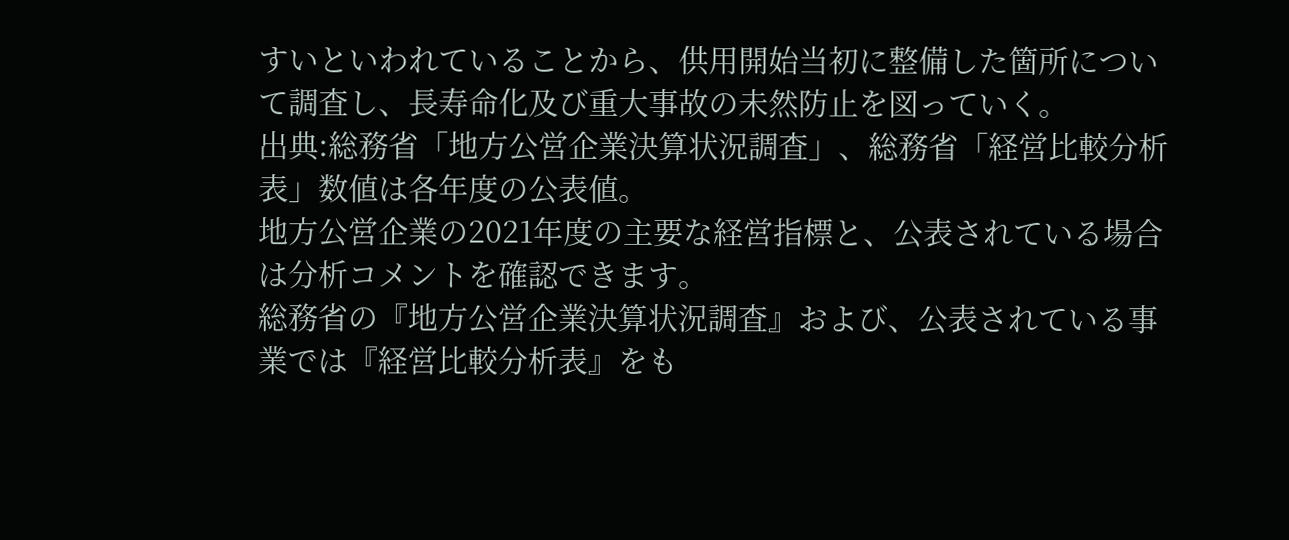すいといわれていることから、供用開始当初に整備した箇所について調査し、長寿命化及び重大事故の未然防止を図っていく。
出典:総務省「地方公営企業決算状況調査」、総務省「経営比較分析表」数値は各年度の公表値。
地方公営企業の2021年度の主要な経営指標と、公表されている場合は分析コメントを確認できます。
総務省の『地方公営企業決算状況調査』および、公表されている事業では『経営比較分析表』をも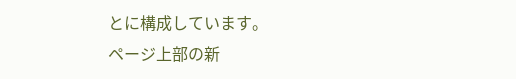とに構成しています。
ページ上部の新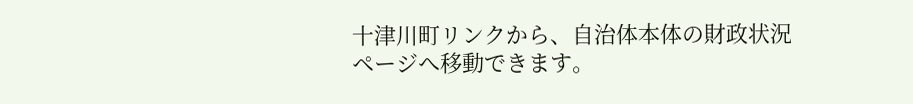十津川町リンクから、自治体本体の財政状況ページへ移動できます。